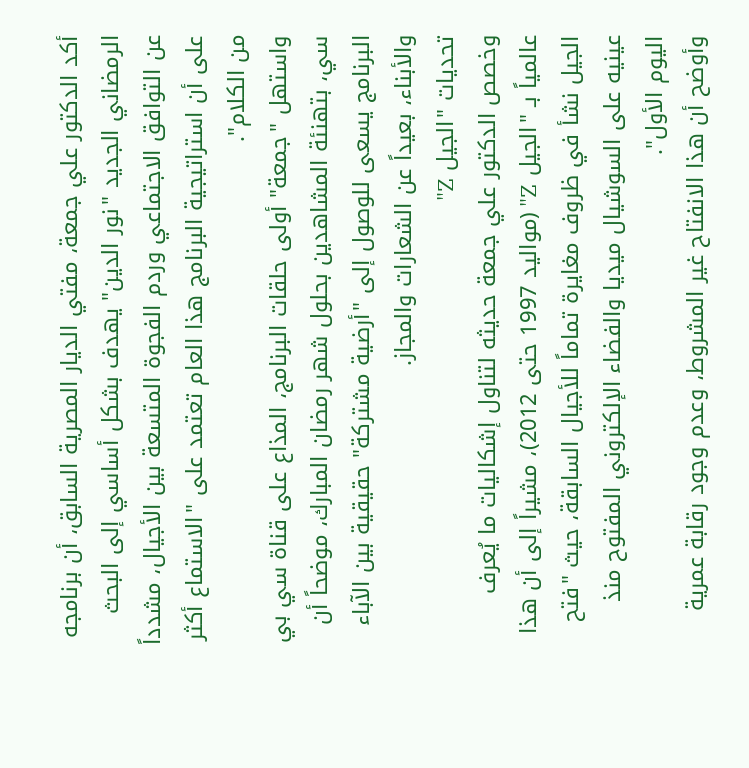أكد الدكتور علي جمعة، مفتي الديار المصرية السابق، أن برنامجه الرمضاني الجديد "نور الدين" يهدف بشكل أساسي إلى البحث عن التوافق الاجتماعي وردم الفجوة المتسعة بين الأجيال، مشدداً على أن استراتيجية البرنامج هذا العام تعتمد على "الاستماع أكثر من الكلام".
واستهل "جمعة" أولى حلقات البرنامج، المذاع على قناة سي بي سي، بتهنئة المشاهدين بحلول شهر رمضان المبارك، موضحاً أن البرنامج يسعى للوصول إلى "أرضية مشتركة" حقيقية بين الآباء والأبناء، بعيداً عن الشعارات والمجاز.
تحديات "الجيل Z"
وخصص الدكتور علي جمعة حديثه لتناول إشكاليات ما يُعرف عالمياً بـ "الجيل Z" (مواليد 1997 حتى 2012)، مشيراً إلى أن هذا الجيل نشأ في ظروف مغايرة تماماً للأجيال السابقة، حيث "فتح عينيه على السوشيال ميديا والفضاء الإلكتروني المفتوح منذ اليوم الأول".
وأوضح أن هذا الانفتاح غير المشروط، وعدم وجود رقابة عمرية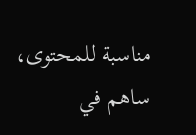مناسبة للمحتوى، ساهم في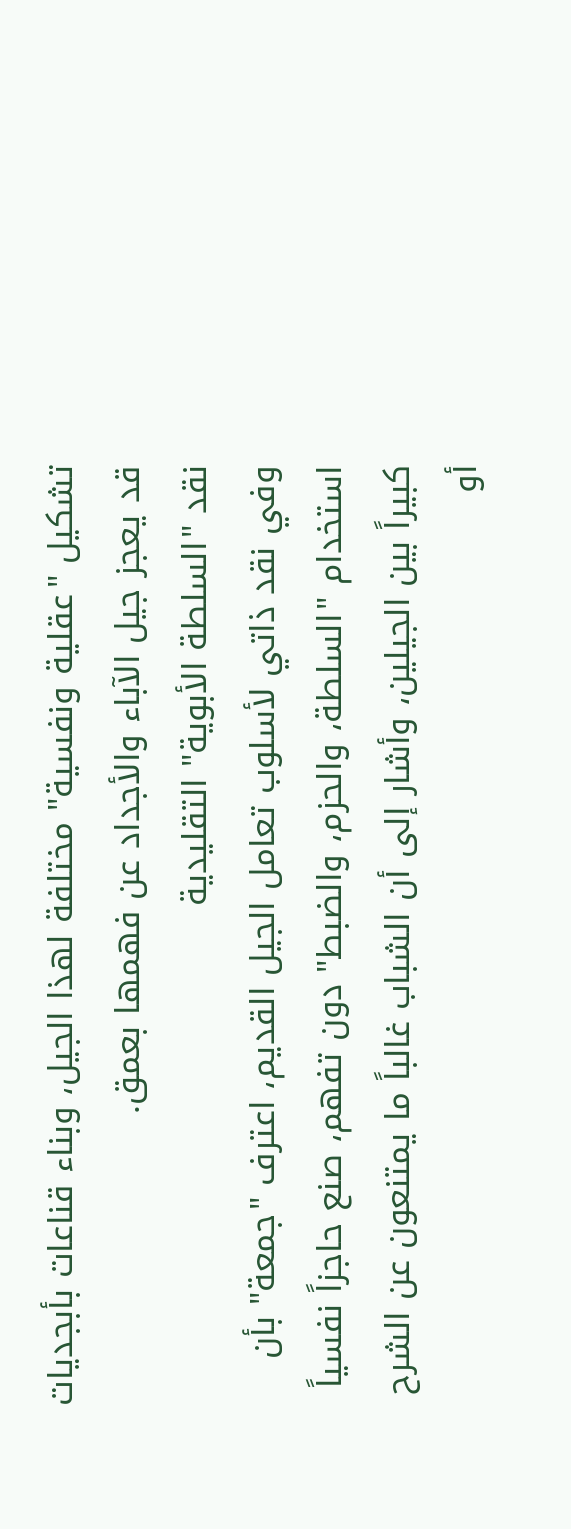تشكيل "عقلية ونفسية" مختلفة لهذا الجيل، وبناء قناعات بأبجديات قد يعجز جيل الآباء والأجداد عن فهمها بعمق.
نقد "السلطة الأبوية" التقليدية
وفي نقد ذاتي لأسلوب تعامل الجيل القديم، اعترف "جمعة" بأن استخدام "السلطة، والحزم، والضبط" دون تفهم، صنع حاجزاً نفسياً كبيراً بين الجيلين، وأشار إلى أن الشباب غالباً ما يمتنعون عن الشرح أو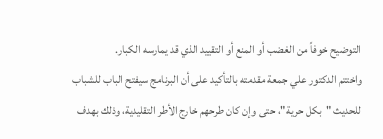التوضيح خوفاً من الغضب أو المنع أو التقييد الذي قد يمارسه الكبار.
واختتم الدكتور علي جمعة مقدمته بالتأكيد على أن البرنامج سيفتح الباب للشباب للحديث "بكل حرية"، حتى وإن كان طرحهم خارج الأطر التقليدية، وذلك بهدف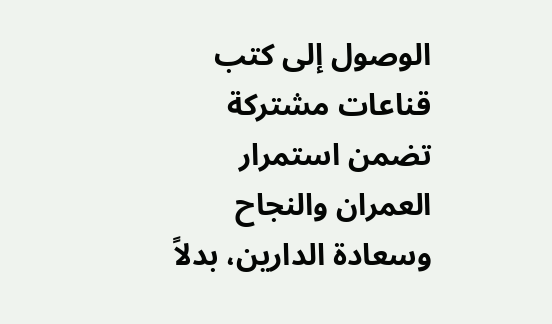الوصول إلى كتب قناعات مشتركة تضمن استمرار العمران والنجاح وسعادة الدارين، بدلاً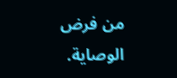من فرض الوصاية.